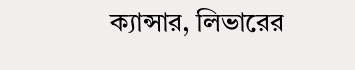ক্যান্সার, লিভারের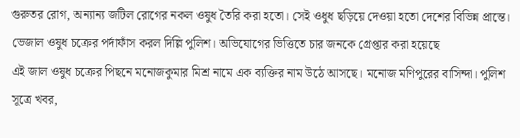গুরুতর রোগ, অন্যান্য জটিল রোগের নকল ওষুধ তৈরি করা হতো। সেই ওধুধ ছড়িয়ে দেওয়া হতো দেশের বিভিন্ন প্রান্তে। ভেজাল ওষুধ চক্রের পর্দাফাঁস করল দিল্লি পুলিশ। অভিযোগের ভিত্তিতে চার জনকে গ্রেপ্তার করা হয়েছে
এই জাল ওষুধ চক্রের পিছনে মনোজকুমার মিশ্র নামে এক ব্যক্তির নাম উঠে আসছে। মনোজ মণিপুরের বাসিন্দা। পুলিশ সূত্রে খবর,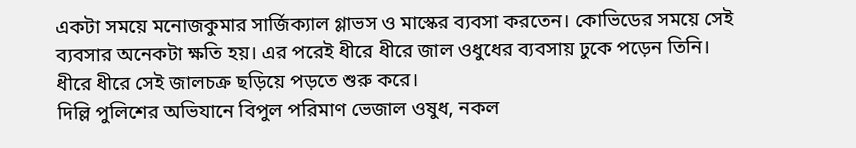একটা সময়ে মনোজকুমার সার্জিক্যাল গ্লাভস ও মাস্কের ব্যবসা করতেন। কোভিডের সময়ে সেই ব্যবসার অনেকটা ক্ষতি হয়। এর পরেই ধীরে ধীরে জাল ওধুধের ব্যবসায় ঢুকে পড়েন তিনি। ধীরে ধীরে সেই জালচক্র ছড়িয়ে পড়তে শুরু করে।
দিল্লি পুলিশের অভিযানে বিপুল পরিমাণ ভেজাল ওষুধ, নকল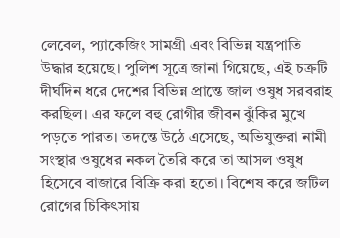লেবেল, প্যাকেজিং সামগ্রী এবং বিভিন্ন যন্ত্রপাতি উদ্ধার হয়েছে। পুলিশ সূত্রে জানা গিয়েছে, এই চক্রটি দীর্ঘদিন ধরে দেশের বিভিন্ন প্রান্তে জাল ওষুধ সরবরাহ করছিল। এর ফলে বহু রোগীর জীবন ঝুঁকির মুখে পড়তে পারত। তদন্তে উঠে এসেছে, অভিযুক্তরা নামী সংস্থার ওষুধের নকল তৈরি করে তা আসল ওষুধ হিসেবে বাজারে বিক্রি করা হতো। বিশেষ করে জটিল রোগের চিকিৎসায়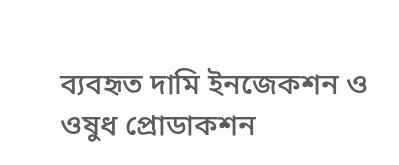ব্যবহৃত দামি ইনজেকশন ও ওষুধ প্রোডাকশন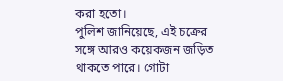করা হতো।
পুলিশ জানিয়েছে, এই চক্রের সঙ্গে আরও কয়েকজন জড়িত থাকতে পারে। গোটা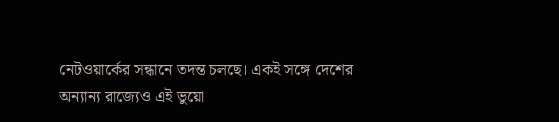নেটওয়ার্কের সন্ধানে তদন্ত চলছে। একই সঙ্গে দেশের অন্যান্য রাজ্যেও এই ভুয়ো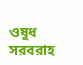ওষুধ সরবরাহ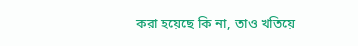করা হয়েছে কি না, তাও খতিয়ে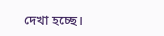দেখা হচ্ছে।